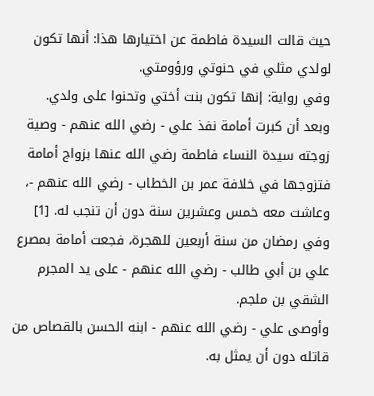حيث قالت السيدة فاطمة عن اختيارها هذا: أنها تكون لولدي مثلي في حنوتي ورؤومتي.
وفي رواية: إنها تكون بنت أختي وتحنوا على ولدي.
وبعد أن كبرت أمامة نفذ علي - رضي الله عنهم - وصية زوجته سيدة النساء فاطمة رضي الله عنها بزواج أمامة فتزوجها في خلافة عمر بن الخطاب - رضي الله عنهم -، وعاشت معه خمس وعشرين سنة دون أن تنجب له. [1]
وفي رمضان من سنة أربعين للهجرة، فجعت أمامة بمصرع علي بن أبي طالب - رضي الله عنهم - على يد المجرم الشقي بن ملجم.
وأوصى علي - رضي الله عنهم - ابنه الحسن بالقصاص من قاتله دون أن يمثل به.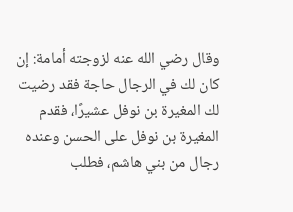وقال رضي الله عنه لزوجته أمامة: إن كان لك في الرجال حاجة فقد رضيت لك المغيرة بن نوفل عشيرًا، فقدم المغيرة بن نوفل على الحسن وعنده رجال من بني هاشم، فطلب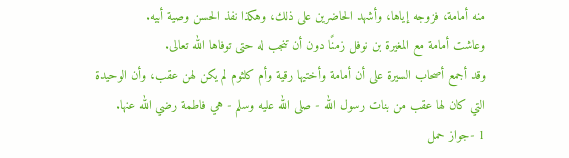منه أمامة، فزوجه إياها، وأشهد الحاضرين على ذلك، وهكذا نفذ الحسن وصية أبيه.
وعاشت أمامة مع المغيرة بن نوفل زمنًا دون أن تنجب له حتى توفاها الله تعالى.
وقد أجمع أصحاب السيرة على أن أمامة وأختيها رقية وأم كلثوم لم يكن لهن عقب، وأن الوحيدة التي كان لها عقب من بنات رسول الله - صلى الله عليه وسلم - هي فاطمة رضي الله عنها.
1 -جواز حمل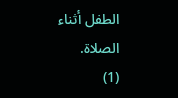الطفل أثناء الصلاة.
(1)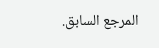المرجع السابق.